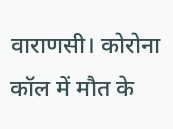वाराणसी। कोरोना कॉल में मौत के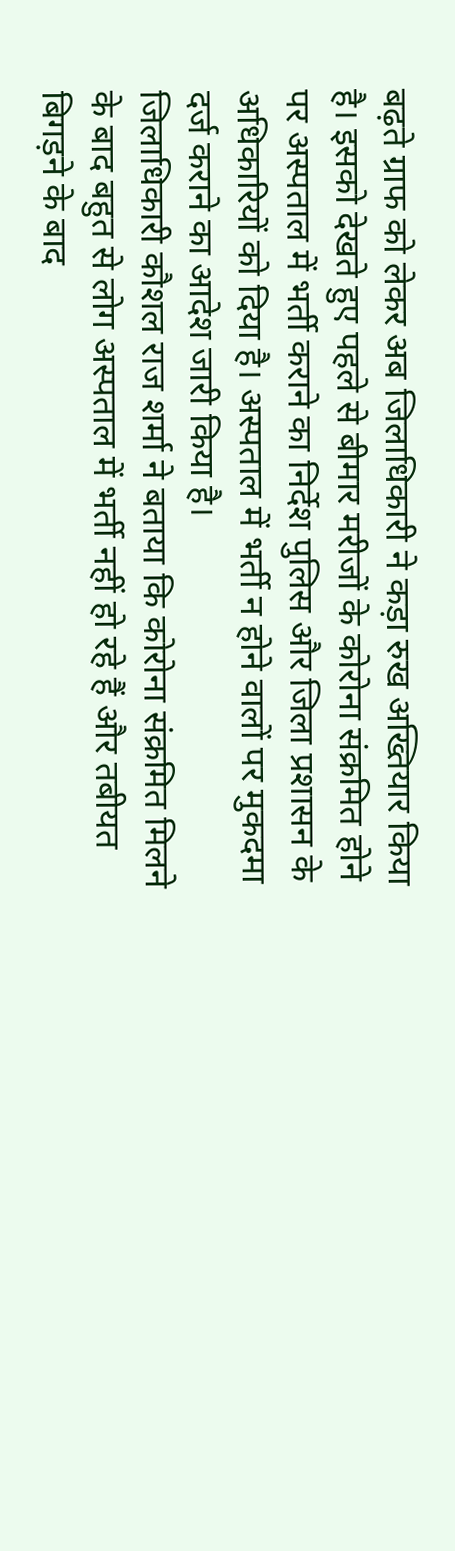बढ़ते ग्राफ को लेकर अब जिलाधिकारी ने कड़ा रुख अख्तियार किया है। इसको देखते हुए पहले से बीमार मरीजों के कोरोना संक्रमित होने पर अस्पताल में भर्ती कराने का निर्देश पुलिस और जिला प्रशासन के अधिकारियों को दिया है। अस्पताल में भर्ती न होने वालों पर मुकदमा दर्ज कराने का आदेश जारी किया है।
जिलाधिकारी कौशल राज शर्मा ने बताया कि कोरोना संक्रमित मिलने के बाद बहुत से लोग अस्पताल में भर्ती नहीं हो रहे हैं और तबीयत बिगड़ने के बाद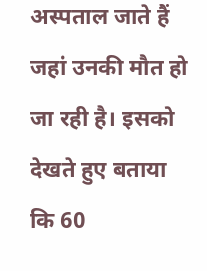अस्पताल जाते हैं जहां उनकी मौत हो जा रही है। इसको देखते हुए बताया कि 60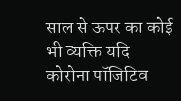साल से ऊपर का कोई भी व्यक्ति यदि कोरोना पॉजिटिव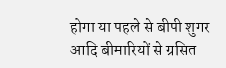होगा या पहले से बीपी शुगर आदि बीमारियों से ग्रसित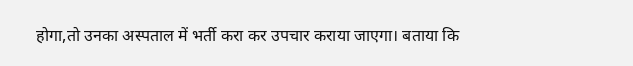होगा,तो उनका अस्पताल में भर्ती करा कर उपचार कराया जाएगा। बताया कि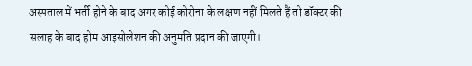अस्पताल में भर्ती होने के बाद अगर कोई कोरोना के लक्षण नहीं मिलते हैं तो डॉक्टर की सलाह के बाद होम आइसोलेशन की अनुमति प्रदान की जाएगी।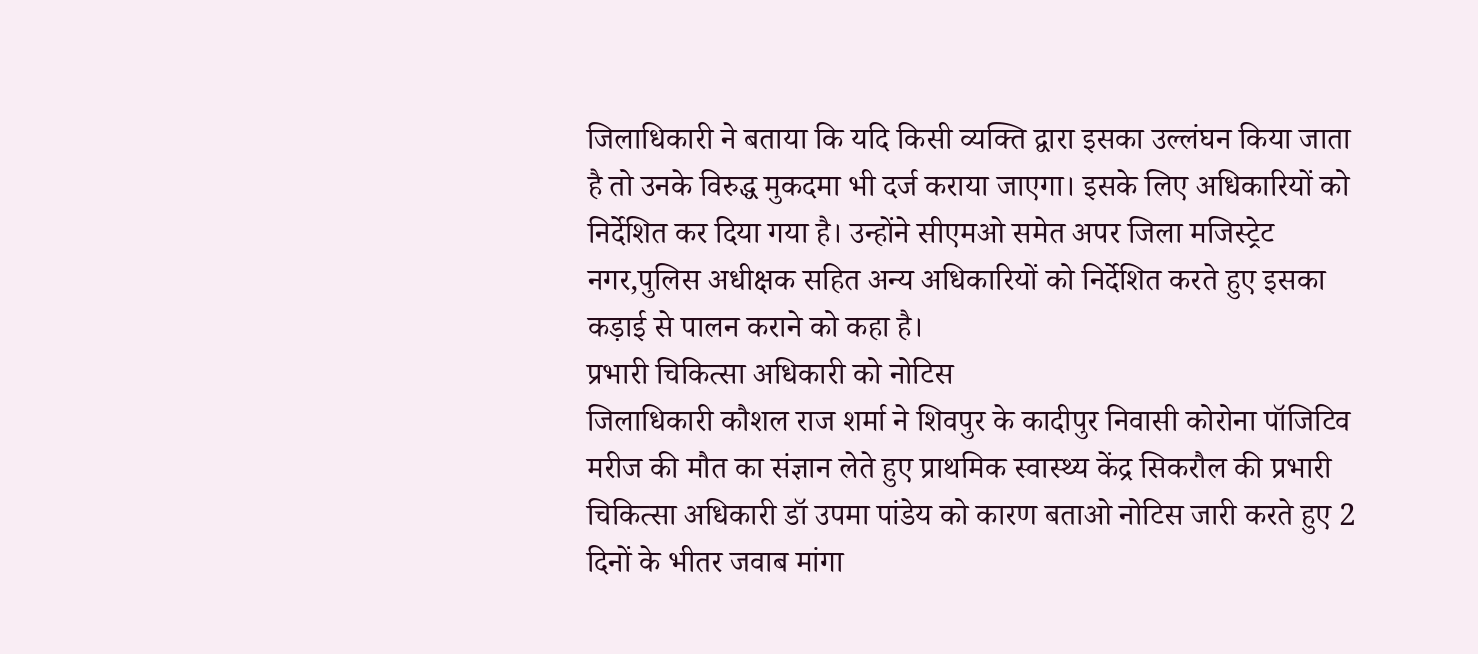जिलाधिकारी ने बताया कि यदि किसी व्यक्ति द्वारा इसका उल्लंघन किया जाता है तो उनके विरुद्ध मुकदमा भी दर्ज कराया जाएगा। इसके लिए अधिकारियों को निर्देशित कर दिया गया है। उन्होंने सीएमओ समेत अपर जिला मजिस्ट्रेट नगर,पुलिस अधीक्षक सहित अन्य अधिकारियों को निर्देशित करते हुए इसका कड़ाई से पालन कराने को कहा है।
प्रभारी चिकित्सा अधिकारी को नोटिस
जिलाधिकारी कौशल राज शर्मा ने शिवपुर के कादीपुर निवासी कोरोना पॉजिटिव मरीज की मौत का संज्ञान लेते हुए प्राथमिक स्वास्थ्य केंद्र सिकरौल की प्रभारी चिकित्सा अधिकारी डॉ उपमा पांडेय को कारण बताओ नोटिस जारी करते हुए 2 दिनों के भीतर जवाब मांगा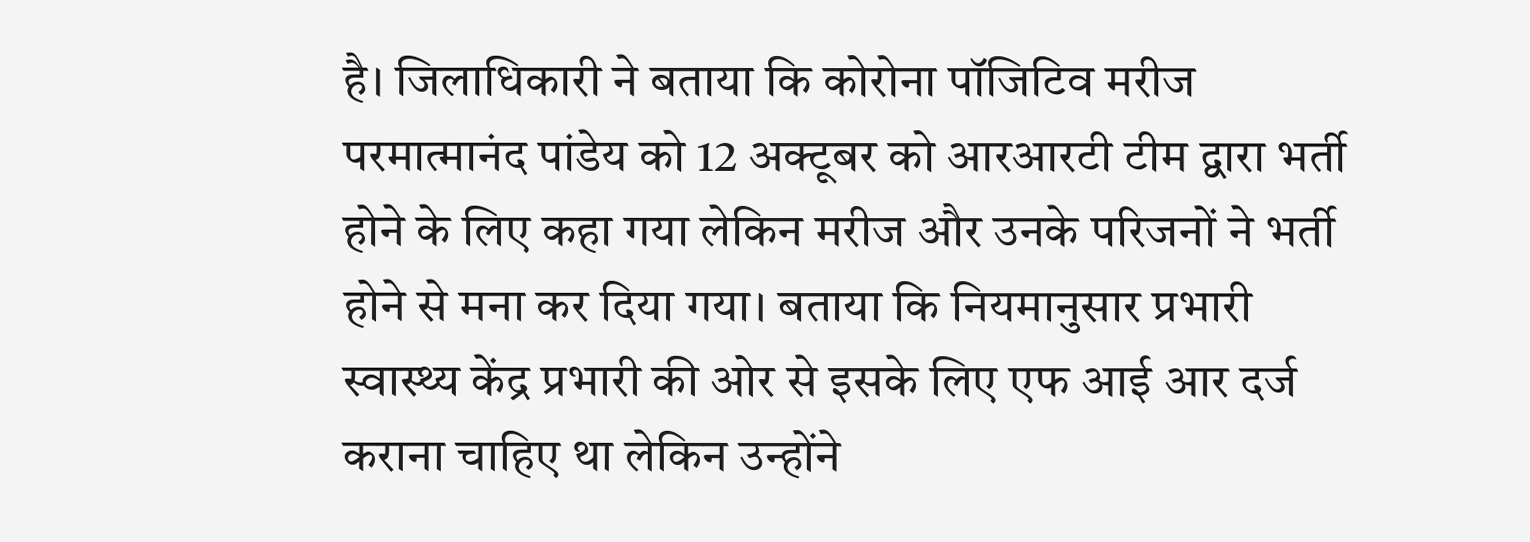है। जिलाधिकारी ने बताया कि कोरोना पॉजिटिव मरीज परमात्मानंद पांडेय को 12 अक्टूबर को आरआरटी टीम द्वारा भर्ती होने के लिए कहा गया लेकिन मरीज और उनके परिजनों ने भर्ती होने से मना कर दिया गया। बताया कि नियमानुसार प्रभारी स्वास्थ्य केंद्र प्रभारी की ओर से इसके लिए एफ आई आर दर्ज कराना चाहिए था लेकिन उन्होंने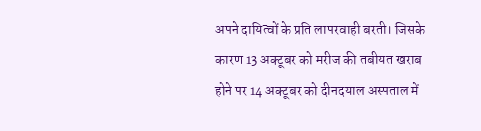अपने दायित्वों के प्रति लापरवाही बरती। जिसके कारण 13 अक्टूबर को मरीज की तबीयत खराब होने पर 14 अक्टूबर को दीनदयाल अस्पताल में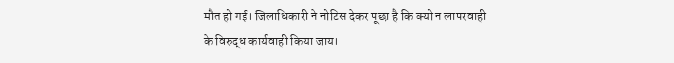मौत हो गई। जिलाधिकारी ने नोटिस देकर पूछा है कि क्यो न लापरवाही के विरुद्ध कार्यवाही किया जाय।